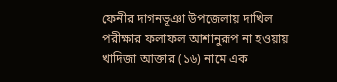ফেনীর দাগনভূঞা উপজেলায় দাখিল পরীক্ষার ফলাফল আশানুরূপ না হওয়ায় খাদিজা আক্তার (১৬) নামে এক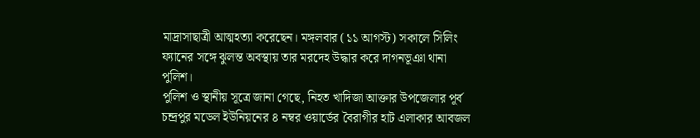মাদ্রাসাছাত্রী আত্মহত্যা করেছেন। মঙ্গলবার (১১ আগস্ট) সকালে সিলিং ফ্যানের সঙ্গে ঝুলন্ত অবস্থায় তার মরদেহ উদ্ধার করে দাগনভূঞা থানা পুলিশ।
পুলিশ ও স্থানীয় সূত্রে জানা গেছে, নিহত খাদিজা আক্তার উপজেলার পূর্ব চন্দ্রপুর মডেল ইউনিয়নের ৪ নম্বর ওয়ার্ডের বৈরাগীর হাট এলাকার আবজল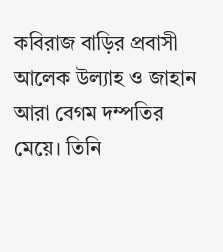কবিরাজ বাড়ির প্রবাসী আলেক উল্যাহ ও জাহান আরা বেগম দম্পতির মেয়ে। তিনি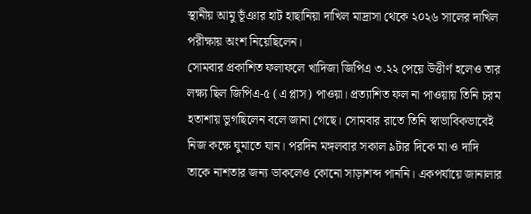স্থানীয় আমু ভূঁঞার হাট হাছানিয়া দাখিল মাদ্রাসা থেকে ২০২৬ সালের দাখিল পরীক্ষায় অংশ নিয়েছিলেন।
সোমবার প্রকাশিত ফলাফলে খাদিজা জিপিএ ৩.২২ পেয়ে উত্তীর্ণ হলেও তার লক্ষ্য ছিল জিপিএ-৫ (এ প্লাস) পাওয়া। প্রত্যাশিত ফল না পাওয়ায় তিনি চরম হতাশায় ভুগছিলেন বলে জানা গেছে। সোমবার রাতে তিনি স্বাভাবিকভাবেই নিজ কক্ষে ঘুমাতে যান। পরদিন মঙ্গলবার সকাল ৯টার দিকে মা ও দাদি তাকে নাশতার জন্য ডাকলেও কোনো সাড়াশব্দ পাননি। একপর্যায়ে জানালার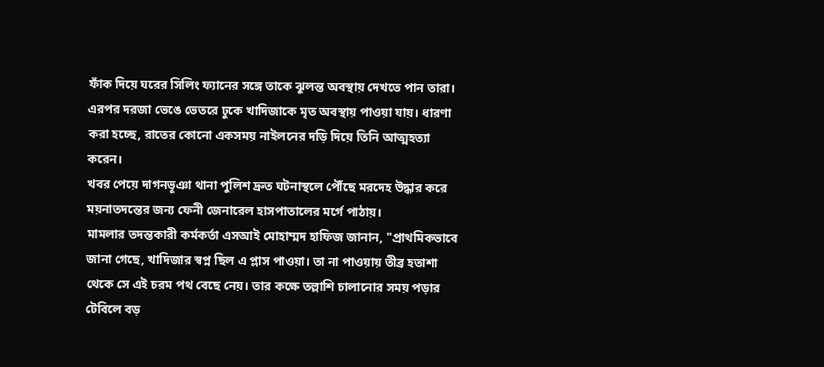ফাঁক দিয়ে ঘরের সিলিং ফ্যানের সঙ্গে তাকে ঝুলন্ত অবস্থায় দেখতে পান তারা। এরপর দরজা ভেঙে ভেতরে ঢুকে খাদিজাকে মৃত অবস্থায় পাওয়া যায়। ধারণা করা হচ্ছে, রাতের কোনো একসময় নাইলনের দড়ি দিয়ে তিনি আত্মহত্যা করেন।
খবর পেয়ে দাগনভূঞা থানা পুলিশ দ্রুত ঘটনাস্থলে পৌঁছে মরদেহ উদ্ধার করে ময়নাতদন্তের জন্য ফেনী জেনারেল হাসপাতালের মর্গে পাঠায়।
মামলার তদন্তকারী কর্মকর্তা এসআই মোহাম্মদ হাফিজ জানান, "প্রাথমিকভাবে জানা গেছে, খাদিজার স্বপ্ন ছিল এ প্লাস পাওয়া। তা না পাওয়ায় তীব্র হতাশা থেকে সে এই চরম পথ বেছে নেয়। তার কক্ষে তল্লাশি চালানোর সময় পড়ার টেবিলে বড়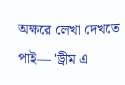অক্ষরে লেখা দেখতে পাই— 'ড্রীম এ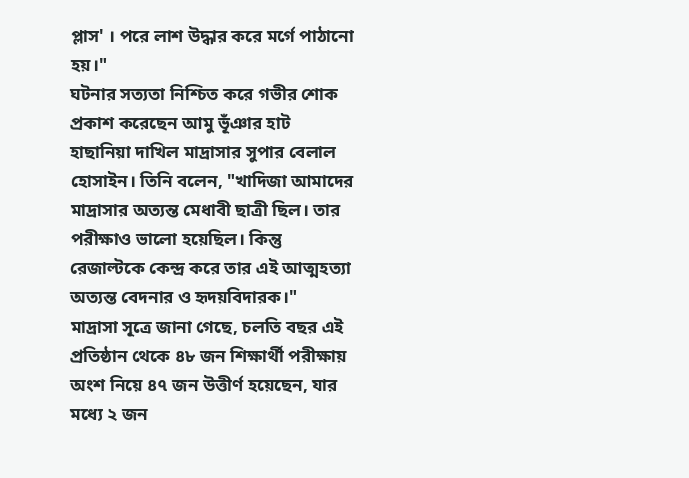প্লাস' । পরে লাশ উদ্ধার করে মর্গে পাঠানো হয়।"
ঘটনার সত্যতা নিশ্চিত করে গভীর শোক প্রকাশ করেছেন আমু ভূঁঞার হাট হাছানিয়া দাখিল মাদ্রাসার সুপার বেলাল হোসাইন। তিনি বলেন, "খাদিজা আমাদের মাদ্রাসার অত্যন্ত মেধাবী ছাত্রী ছিল। তার পরীক্ষাও ভালো হয়েছিল। কিন্তু রেজাল্টকে কেন্দ্র করে তার এই আত্মহত্যা অত্যন্ত বেদনার ও হৃদয়বিদারক।"
মাদ্রাসা সূত্রে জানা গেছে, চলতি বছর এই প্রতিষ্ঠান থেকে ৪৮ জন শিক্ষার্থী পরীক্ষায় অংশ নিয়ে ৪৭ জন উত্তীর্ণ হয়েছেন, যার মধ্যে ২ জন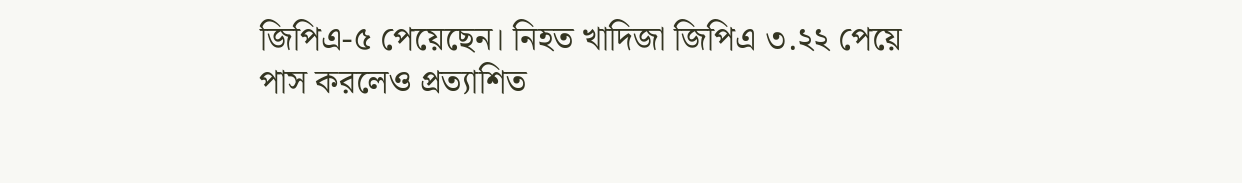জিপিএ-৫ পেয়েছেন। নিহত খাদিজা জিপিএ ৩.২২ পেয়ে পাস করলেও প্রত্যাশিত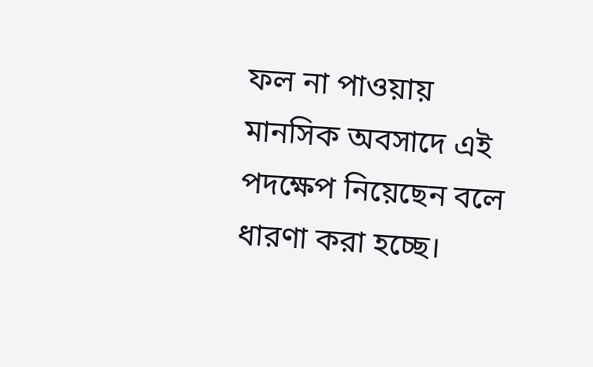ফল না পাওয়ায় মানসিক অবসাদে এই পদক্ষেপ নিয়েছেন বলে ধারণা করা হচ্ছে।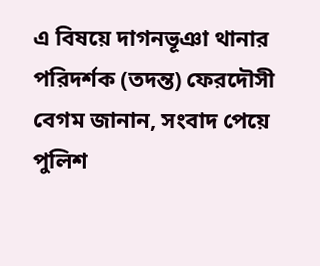এ বিষয়ে দাগনভূঞা থানার পরিদর্শক (তদন্ত) ফেরদৌসী বেগম জানান, সংবাদ পেয়ে পুলিশ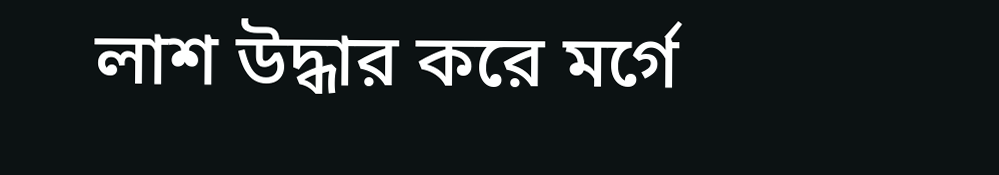লাশ উদ্ধার করে মর্গে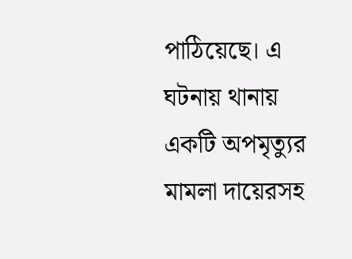পাঠিয়েছে। এ ঘটনায় থানায় একটি অপমৃত্যুর মামলা দায়েরসহ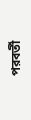পরবর্তী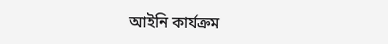আইনি কার্যক্রম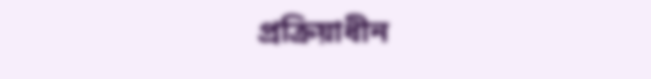প্রক্রিয়াধীন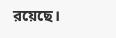রয়েছে।